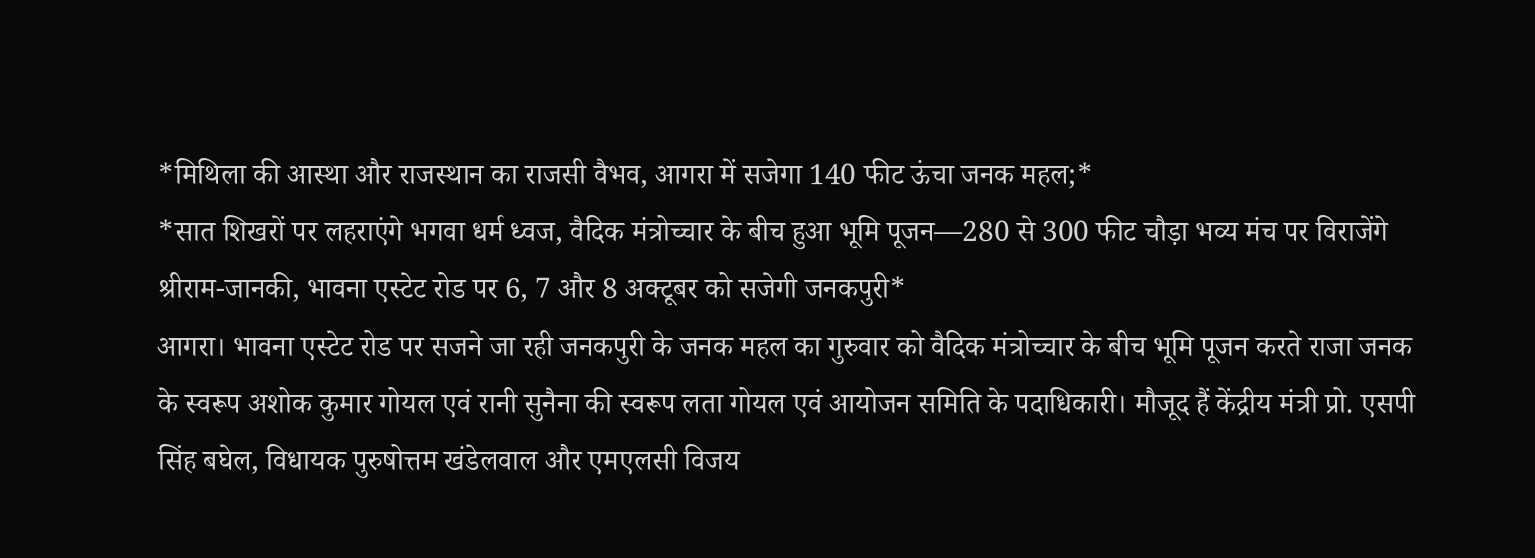*मिथिला की आस्था और राजस्थान का राजसी वैभव, आगरा में सजेगा 140 फीट ऊंचा जनक महल;*
*सात शिखरों पर लहराएंगे भगवा धर्म ध्वज, वैदिक मंत्रोच्चार के बीच हुआ भूमि पूजन—280 से 300 फीट चौड़ा भव्य मंच पर विराजेंगे श्रीराम-जानकी, भावना एस्टेट रोड पर 6, 7 और 8 अक्टूबर को सजेगी जनकपुरी*
आगरा। भावना एस्टेट रोड पर सजने जा रही जनकपुरी के जनक महल का गुरुवार को वैदिक मंत्रोच्चार के बीच भूमि पूजन करते राजा जनक के स्वरूप अशोक कुमार गोयल एवं रानी सुनैना की स्वरूप लता गोयल एवं आयोजन समिति के पदाधिकारी। मौजूद हैं केंद्रीय मंत्री प्रो. एसपी सिंह बघेल, विधायक पुरुषोत्तम खंडेलवाल और एमएलसी विजय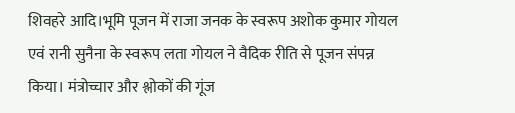शिवहरे आदि।भूमि पूजन में राजा जनक के स्वरूप अशोक कुमार गोयल एवं रानी सुनैना के स्वरूप लता गोयल ने वैदिक रीति से पूजन संपन्न किया। मंत्रोच्चार और श्लोकों की गूंज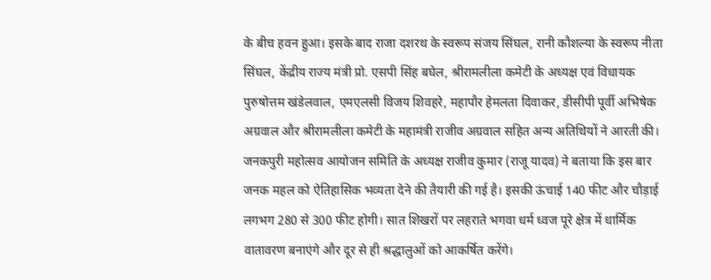के बीच हवन हुआ। इसके बाद राजा दशरथ के स्वरूप संजय सिंघल, रानी कौशल्या के स्वरूप नीता सिंघल, केंद्रीय राज्य मंत्री प्रो. एसपी सिंह बघेल, श्रीरामलीला कमेटी के अध्यक्ष एवं विधायक पुरुषोत्तम खंडेलवाल, एमएलसी विजय शिवहरे, महापौर हेमलता दिवाकर, डीसीपी पूर्वी अभिषेक अग्रवाल और श्रीरामलीला कमेटी के महामंत्री राजीव अग्रवाल सहित अन्य अतिथियों ने आरती की।
जनकपुरी महोत्सव आयोजन समिति के अध्यक्ष राजीव कुमार (राजू यादव) ने बताया कि इस बार जनक महल को ऐतिहासिक भव्यता देने की तैयारी की गई है। इसकी ऊंचाई 140 फीट और चौड़ाई लगभग 280 से 300 फीट होगी। सात शिखरों पर लहराते भगवा धर्म ध्वज पूरे क्षेत्र में धार्मिक वातावरण बनाएंगे और दूर से ही श्रद्धालुओं को आकर्षित करेंगे।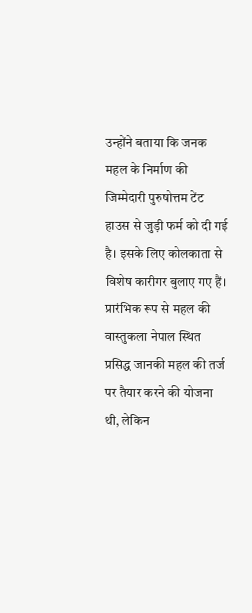उन्होंने बताया कि जनक महल के निर्माण की जिम्मेदारी पुरुषोत्तम टेंट हाउस से जुड़ी फर्म को दी गई है। इसके लिए कोलकाता से विशेष कारीगर बुलाए गए हैं। प्रारंभिक रूप से महल की वास्तुकला नेपाल स्थित प्रसिद्ध जानकी महल की तर्ज पर तैयार करने की योजना थी, लेकिन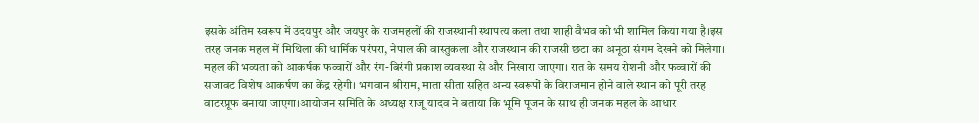इसके अंतिम स्वरूप में उदयपुर और जयपुर के राजमहलों की राजस्थानी स्थापत्य कला तथा शाही वैभव को भी शामिल किया गया है।इस तरह जनक महल में मिथिला की धार्मिक परंपरा, नेपाल की वास्तुकला और राजस्थान की राजसी छटा का अनूठा संगम देखने को मिलेगा। महल की भव्यता को आकर्षक फव्वारों और रंग-बिरंगी प्रकाश व्यवस्था से और निखारा जाएगा। रात के समय रोशनी और फव्वारों की सजावट विशेष आकर्षण का केंद्र रहेगी। भगवान श्रीराम, माता सीता सहित अन्य स्वरूपों के विराजमान होने वाले स्थान को पूरी तरह वाटरप्रूफ बनाया जाएगा।आयोजन समिति के अध्यक्ष राजू यादव ने बताया कि भूमि पूजन के साथ ही जनक महल के आधार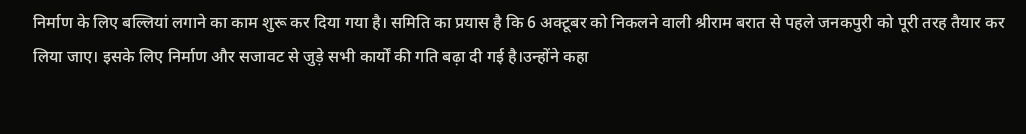निर्माण के लिए बल्लियां लगाने का काम शुरू कर दिया गया है। समिति का प्रयास है कि 6 अक्टूबर को निकलने वाली श्रीराम बरात से पहले जनकपुरी को पूरी तरह तैयार कर लिया जाए। इसके लिए निर्माण और सजावट से जुड़े सभी कार्यों की गति बढ़ा दी गई है।उन्होंने कहा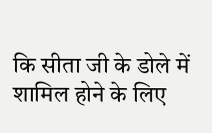कि सीता जी के डोले में शामिल होने के लिए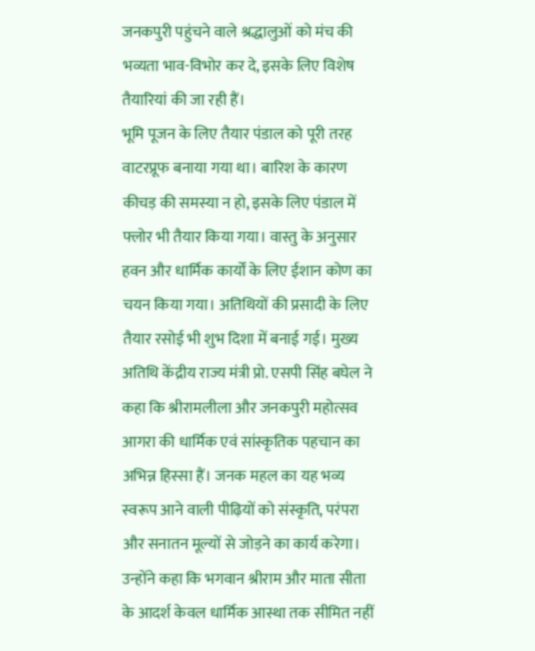जनकपुरी पहुंचने वाले श्रद्धालुओं को मंच की भव्यता भाव-विभोर कर दे, इसके लिए विशेष तैयारियां की जा रही हैं।
भूमि पूजन के लिए तैयार पंडाल को पूरी तरह वाटरप्रूफ बनाया गया था। बारिश के कारण कीचड़ की समस्या न हो, इसके लिए पंडाल में फ्लोर भी तैयार किया गया। वास्तु के अनुसार हवन और धार्मिक कार्यों के लिए ईशान कोण का चयन किया गया। अतिथियों की प्रसादी के लिए तैयार रसोई भी शुभ दिशा में बनाई गई। मुख्य अतिथि केंद्रीय राज्य मंत्री प्रो. एसपी सिंह बघेल ने कहा कि श्रीरामलीला और जनकपुरी महोत्सव आगरा की धार्मिक एवं सांस्कृतिक पहचान का अभिन्न हिस्सा हैं। जनक महल का यह भव्य स्वरूप आने वाली पीढ़ियों को संस्कृति, परंपरा और सनातन मूल्यों से जोड़ने का कार्य करेगा।
उन्होंने कहा कि भगवान श्रीराम और माता सीता के आदर्श केवल धार्मिक आस्था तक सीमित नहीं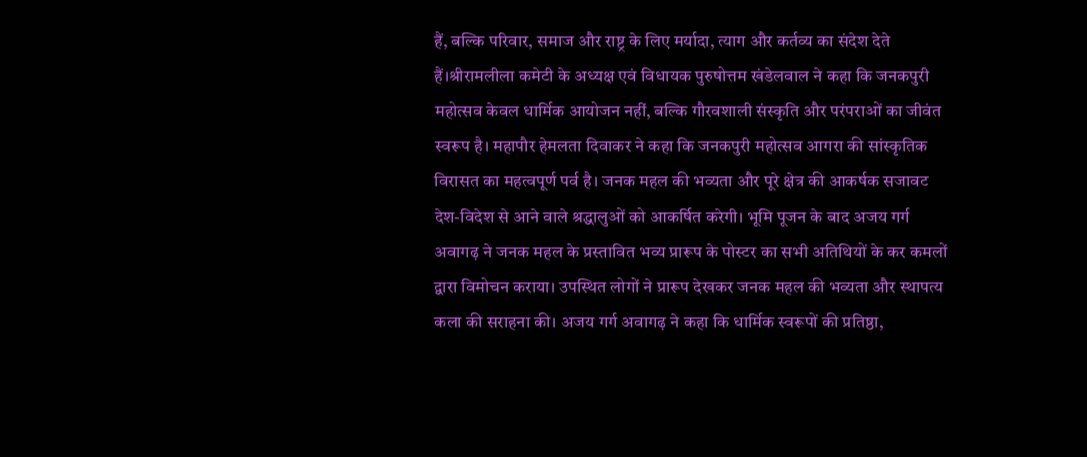हैं, बल्कि परिवार, समाज और राष्ट्र के लिए मर्यादा, त्याग और कर्तव्य का संदेश देते हैं।श्रीरामलीला कमेटी के अध्यक्ष एवं विधायक पुरुषोत्तम खंडेलवाल ने कहा कि जनकपुरी महोत्सव केवल धार्मिक आयोजन नहीं, बल्कि गौरवशाली संस्कृति और परंपराओं का जीवंत स्वरूप है। महापौर हेमलता दिवाकर ने कहा कि जनकपुरी महोत्सव आगरा की सांस्कृतिक विरासत का महत्वपूर्ण पर्व है। जनक महल की भव्यता और पूरे क्षेत्र की आकर्षक सजावट देश-विदेश से आने वाले श्रद्धालुओं को आकर्षित करेगी। भूमि पूजन के बाद अजय गर्ग अवागढ़ ने जनक महल के प्रस्तावित भव्य प्रारूप के पोस्टर का सभी अतिथियों के कर कमलों द्वारा विमोचन कराया। उपस्थित लोगों ने प्रारूप देखकर जनक महल की भव्यता और स्थापत्य कला की सराहना की। अजय गर्ग अवागढ़ ने कहा कि धार्मिक स्वरूपों की प्रतिष्ठा,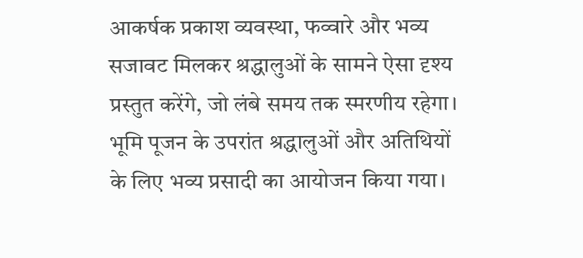आकर्षक प्रकाश व्यवस्था, फव्वारे और भव्य सजावट मिलकर श्रद्धालुओं के सामने ऐसा दृश्य प्रस्तुत करेंगे, जो लंबे समय तक स्मरणीय रहेगा। भूमि पूजन के उपरांत श्रद्धालुओं और अतिथियों के लिए भव्य प्रसादी का आयोजन किया गया।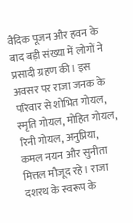वैदिक पूजन और हवन के बाद बड़ी संख्या में लोगों ने प्रसादी ग्रहण की। इस अवसर पर राजा जनक के परिवार से शोभित गोयल, स्मृति गोयल, मोहित गोयल, रिनी गोयल, अनुप्रिया, कमल नयन और सुनीता मित्तल मौजूद रहे। राजा दशरथ के स्वरूप के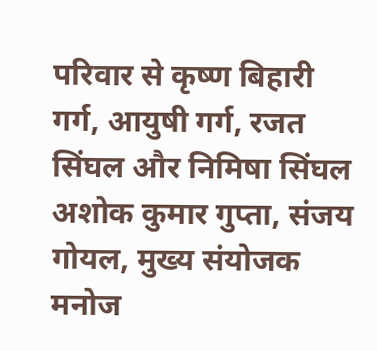परिवार से कृष्ण बिहारी गर्ग, आयुषी गर्ग, रजत सिंघल और निमिषा सिंघल अशोक कुमार गुप्ता, संजय गोयल, मुख्य संयोजक मनोज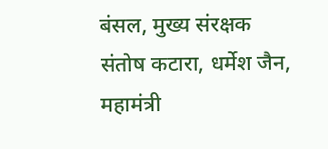बंसल, मुख्य संरक्षक संतोष कटारा, धर्मेश जैन, महामंत्री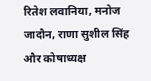रितेश लवानिया, मनोज जादौन, राणा सुशील सिंह और कोषाध्यक्ष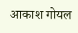आकाश गोयल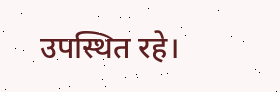उपस्थित रहे।